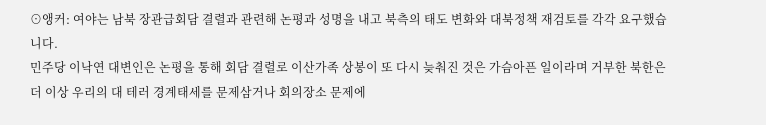⊙앵커: 여야는 남북 장관급회담 결렬과 관련해 논평과 성명을 내고 북측의 태도 변화와 대북정책 재검토를 각각 요구했습니다.
민주당 이낙연 대변인은 논평을 통해 회담 결렬로 이산가족 상봉이 또 다시 늦춰진 것은 가슴아픈 일이라며 거부한 북한은 더 이상 우리의 대 테러 경계태세를 문제삼거나 회의장소 문제에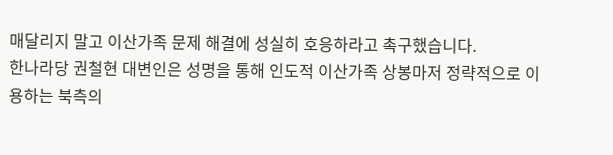매달리지 말고 이산가족 문제 해결에 성실히 호응하라고 촉구했습니다.
한나라당 권철현 대변인은 성명을 통해 인도적 이산가족 상봉마저 정략적으로 이용하는 북측의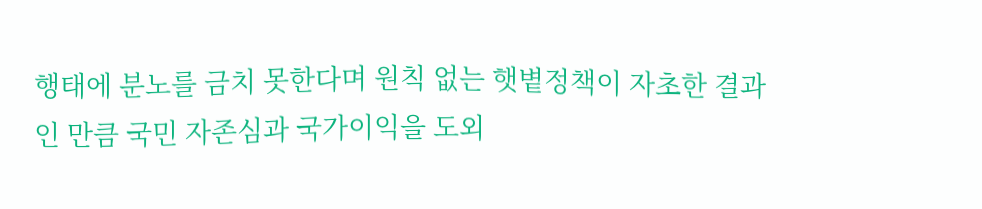행태에 분노를 금치 못한다며 원칙 없는 햇볕정책이 자초한 결과인 만큼 국민 자존심과 국가이익을 도외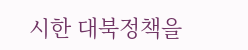시한 대북정책을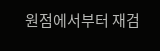원점에서부터 재검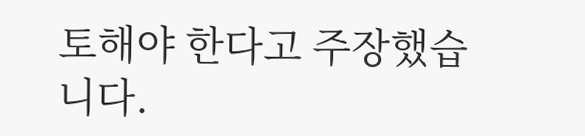토해야 한다고 주장했습니다.